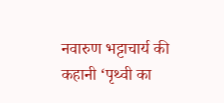नवारुण भट्टाचार्य की कहानी ‘पृथ्वी का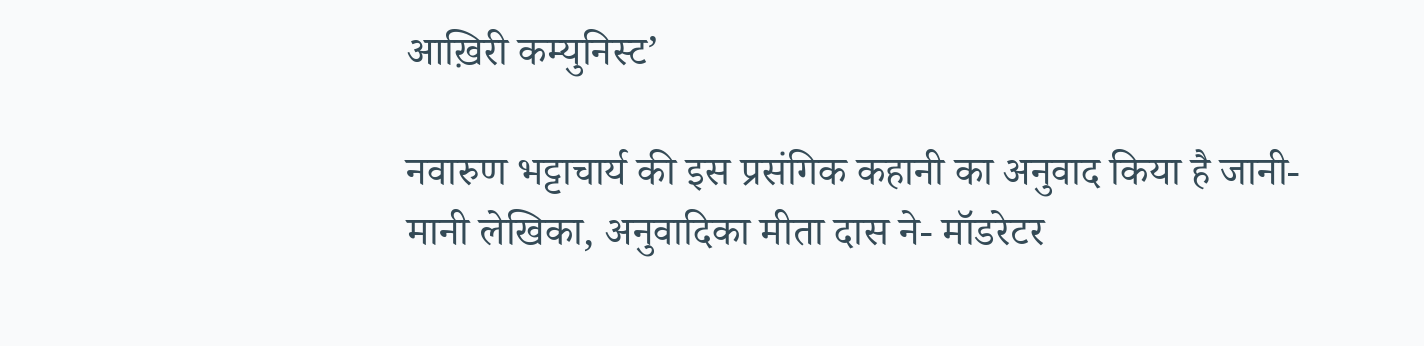आख़िरी कम्युनिस्ट’

नवारुण भट्टाचार्य की इस प्रसंगिक कहानी का अनुवाद किया है जानी-मानी लेखिका, अनुवादिका मीता दास ने- मॉडरेटर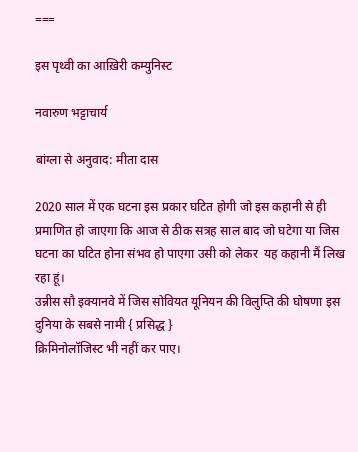===

इस पृथ्वी का आख़िरी कम्युनिस्ट

नवारुण भट्टाचार्य

बांग्ला से अनुवाद: मीता दास

2020 साल में एक घटना इस प्रकार घटित होगी जो इस कहानी से ही प्रमाणित हो जाएगा कि आज से ठीक सत्रह साल बाद जो घटेगा या जिस घटना का घटित होना संभव हो पाएगा उसी को लेकर  यह कहानी मैं लिख रहा हूं।
उन्नीस सौ इक्यानवे में जिस सोवियत यूनियन की विलुप्ति की घोषणा इस दुनिया के सबसे नामी { प्रसिद्ध }
क्रिमिनोलॉजिस्ट भी नहीं कर पाए।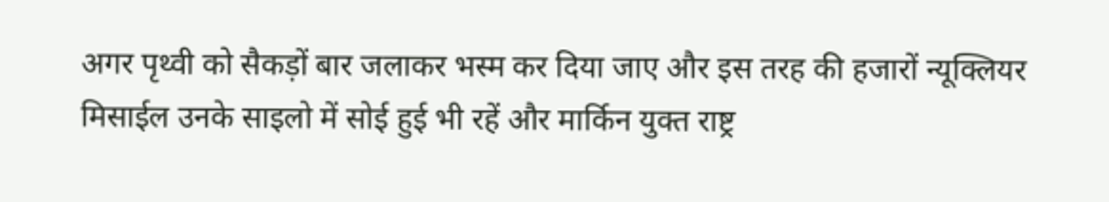अगर पृथ्वी को सैकड़ों बार जलाकर भस्म कर दिया जाए और इस तरह की हजारों न्यूक्लियर मिसाईल उनके साइलो में सोई हुई भी रहें और मार्किन युक्त राष्ट्र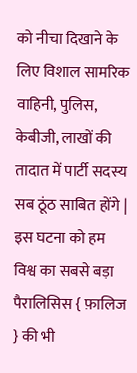को नीचा दिखाने के लिए विशाल सामरिक वाहिनी, पुलिस, केबीजी, लाखों की तादात में पार्टी सदस्य सब ठूंठ साबित होंगे | इस घटना को हम विश्व का सबसे बड़ा पैरालिसिस { फ़ालिज } की भी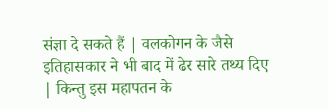संज्ञा दे सकते हैं | वलकोगन के जैसे इतिहासकार ने भी बाद में ढेर सारे तथ्य दिए | किन्तु इस महापतन के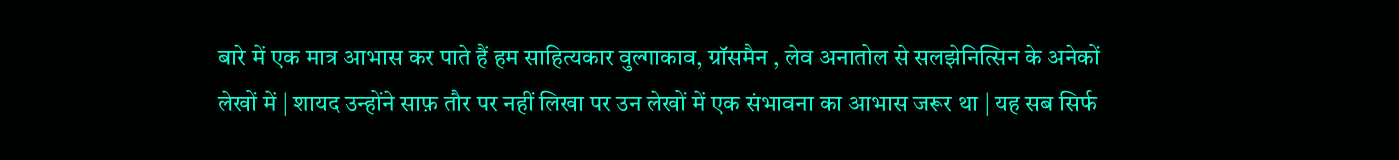बारे में एक मात्र आभास कर पाते हैं हम साहित्यकार वुल्गाकाव, ग्रॉसमैन , लेव अनातोल से सलझेनित्सिन के अनेकों लेखों में | शायद उन्होंने साफ़ तौर पर नहीं लिखा पर उन लेखों में एक संभावना का आभास जरूर था | यह सब सिर्फ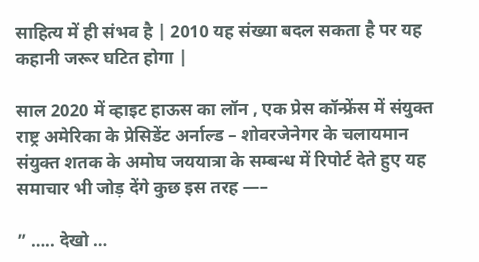साहित्य में ही संभव है | 2010 यह संख्या बदल सकता है पर यह कहानी जरूर घटित होगा |

साल 2020 में व्हाइट हाऊस का लॉन , एक प्रेस कॉन्फ्रेंस में संयुक्त राष्ट्र अमेरिका के प्रेसिडेंट अर्नाल्ड – शोवरजेनेगर के चलायमान संयुक्त शतक के अमोघ जययात्रा के सम्बन्ध में रिपोर्ट देते हुए यह समाचार भी जोड़ देंगे कुछ इस तरह —–

” ….. देखो …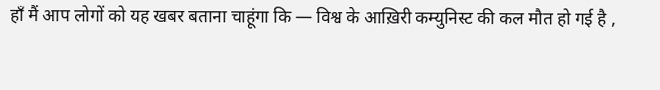हाँ मैं आप लोगों को यह खबर बताना चाहूंगा कि — विश्व के आख़िरी कम्युनिस्ट की कल मौत हो गई है ,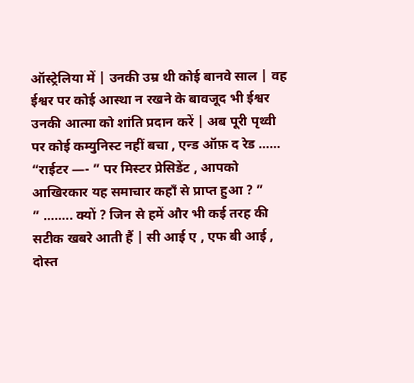ऑस्ट्रेलिया में | उनकी उम्र थी कोई बानवे साल | वह ईश्वर पर कोई आस्था न रखने के बावजूद भी ईश्वर उनकी आत्मा को शांति प्रदान करें | अब पूरी पृथ्वी पर कोई कम्युनिस्ट नहीं बचा , एन्ड ऑफ़ द रेड …… “राईटर —- ” पर मिस्टर प्रेसिडेंट , आपको आखिरकार यह समाचार कहाँ से प्राप्त हुआ ? ”
” …….. क्यों ? जिन से हमें और भी कई तरह की सटीक खबरे आती हैं | सी आई ए , एफ बी आई , दोस्त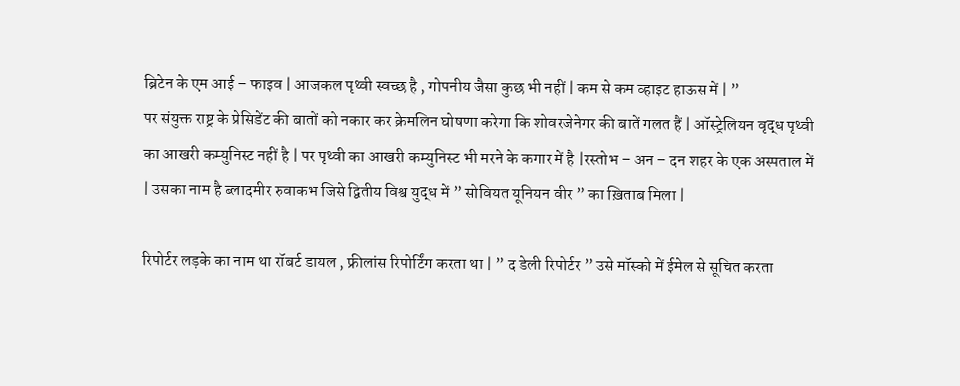ब्रिटेन के एम आई – फाइव | आजकल पृथ्वी स्वच्छ है , गोपनीय जैसा कुछ भी नहीं | कम से कम व्हाइट हाऊस में | ”
पर संयुक्त राष्ट्र के प्रेसिडेंट की बातों को नकार कर क्रेमलिन घोषणा करेगा कि शोवरजेनेगर की बातें गलत हैं | ऑस्ट्रेलियन वृद्ध पृथ्वी का आखरी कम्युनिस्ट नहीं है | पर पृथ्वी का आखरी कम्युनिस्ट भी मरने के कगार में है |रस्तोभ – अन – दन शहर के एक अस्पताल में | उसका नाम है ब्लादमीर रुवाकभ जिसे द्वितीय विश्व युद्ध में ” सोवियत यूनियन वीर ” का ख़िताब मिला |

रिपोर्टर लड़के का नाम था रॉबर्ट डायल , फ्रीलांस रिपोर्टिंग करता था | ” द डेली रिपोर्टर ” उसे मॉस्को में ईमेल से सूचित करता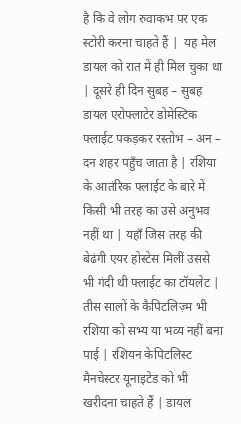है कि वे लोग रुवाकभ पर एक स्टोरी करना चाहते हैं |  यह मेल डायल को रात में ही मिल चुका था | दूसरे ही दिन सुबह – सुबह डायल एरोफ्लाटेर डोमेस्टिक फ्लाईट पकड़कर रस्तोभ – अन – दन शहर पहुँच जाता है | रशिया के आतंरिक फ्लाईट के बारे में किसी भी तरह का उसे अनुभव नहीं था | यहाँ जिस तरह की बेढंगी एयर होस्टेस मिलीं उससे भी गंदी थी फ्लाईट का टॉयलेट | तीस सालों के कैपिटलिज़्म भी रशिया को सभ्य या भव्य नहीं बना पाई | रशियन केपिटलिस्ट मैनचेस्टर यूनाइटेड को भी खरीदना चाहते हैं | डायल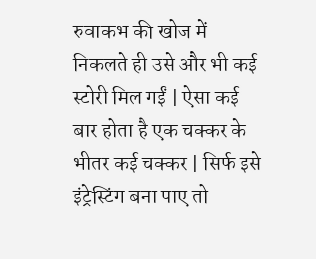रुवाकभ की खोज में निकलते ही उसे और भी कई स्टोरी मिल गईं | ऐसा कई बार होता है एक चक्कर के भीतर कई चक्कर | सिर्फ इसे इंट्रेस्टिंग बना पाए तो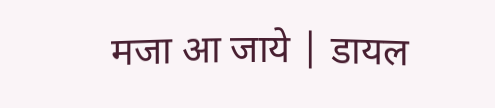मजा आ जाये | डायल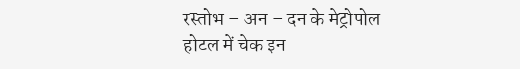रस्तोभ – अन – दन के मेट्रोपोल होटल में चेक इन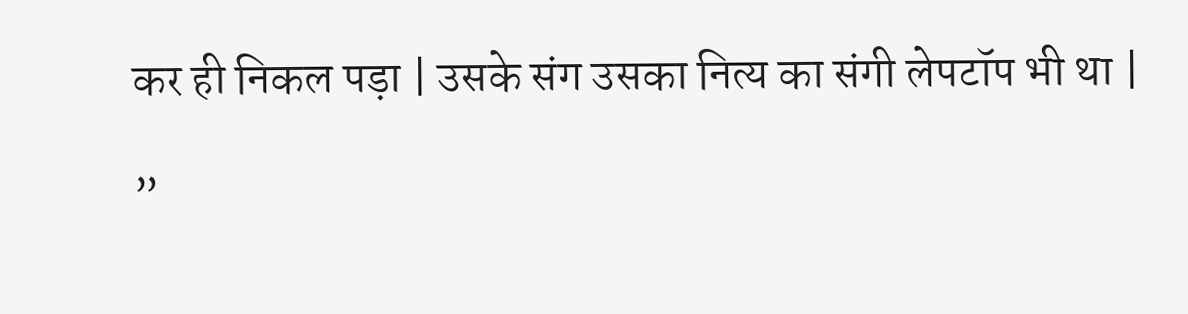कर ही निकल पड़ा | उसके संग उसका नित्य का संगी लेपटॉप भी था |

”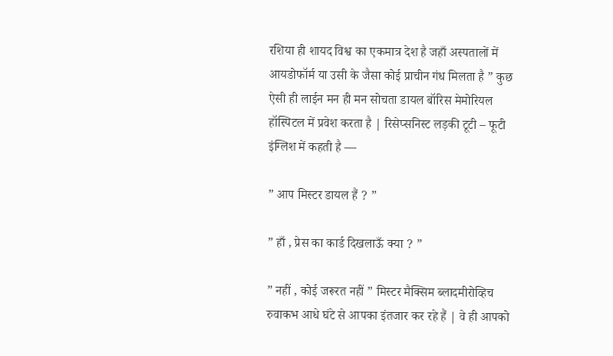रशिया ही शायद विश्व का एकमात्र देश है जहाँ अस्पतालों में आयडोफॉर्म या उसी के जैसा कोई प्राचीन गंध मिलता है ” कुछ ऐसी ही लाईन मन ही मन सोचता डायल बॉरिस मेमोरियल हॉस्पिटल में प्रवेश करता है | रिसेप्सनिस्ट लड़की टूटी – फूटी इंग्लिश में कहती है —

” आप मिस्टर डायल हैं ? ”

” हाँ , प्रेस का कार्ड दिखलाऊँ क्या ? ”

” नहीं , कोई जरूरत नहीं ” मिस्टर मैक्सिम ब्लादमीरोव्हिच रुवाकभ आधे घंटे से आपका इंतजार कर रहे हैं | वे ही आपको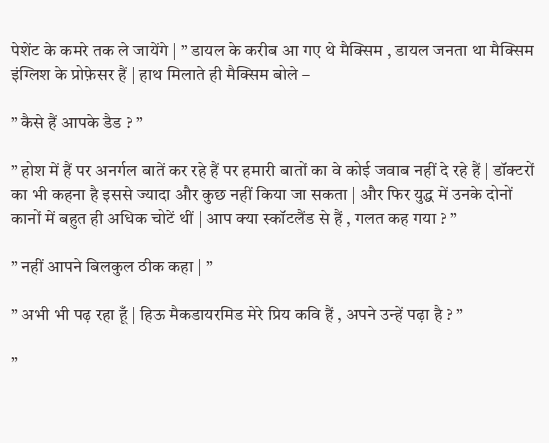पेशेंट के कमरे तक ले जायेंगे | ” डायल के करीब आ गए थे मैक्सिम , डायल जनता था मैक्सिम इंग्लिश के प्रोफ़ेसर हैं | हाथ मिलाते ही मैक्सिम बोले –

” कैसे हैं आपके डैड ? ”

” होश में हैं पर अनर्गल बातें कर रहे हैं पर हमारी बातों का वे कोई जवाब नहीं दे रहे हैं | डॉक्टरों का भी कहना है इससे ज्यादा और कुछ नहीं किया जा सकता | और फिर युद्ध में उनके दोनों कानों में बहुत ही अधिक चोटें थीं | आप क्या स्कॉटलैंड से हैं , गलत कह गया ? ”

” नहीं आपने बिलकुल ठीक कहा | ”

” अभी भी पढ़ रहा हूँ | हिऊ मैकडायरमिड मेरे प्रिय कवि हैं , अपने उन्हें पढ़ा है ? ”

”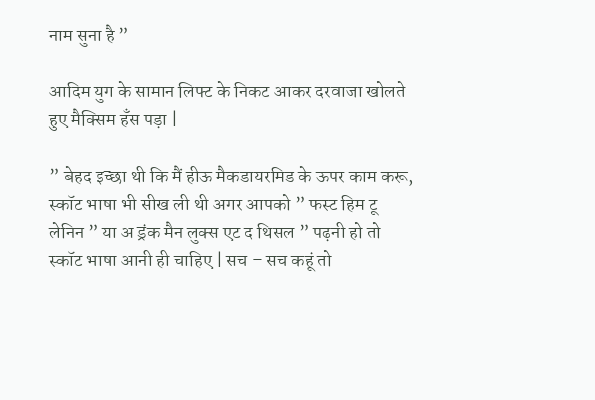नाम सुना है ”

आदिम युग के सामान लिफ्ट के निकट आकर दरवाजा खोलते हुए मैक्सिम हँस पड़ा |

” बेहद इच्छा थी कि मैं हीऊ मैकडायरमिड के ऊपर काम करू, स्कॉट भाषा भी सीख ली थी अगर आपको ” फस्ट हिम टू लेनिन ” या अ ड्रंक मैन लुक्स एट द थिसल ” पढ़नी हो तो स्कॉट भाषा आनी ही चाहिए | सच – सच कहूं तो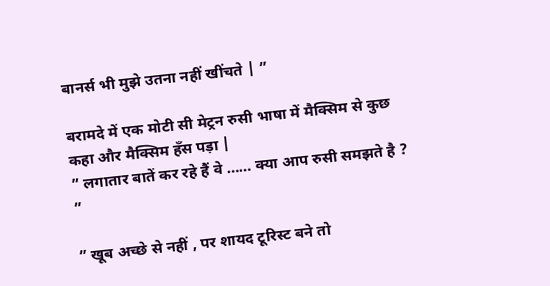बानर्स भी मुझे उतना नहीं खींचते | ”

बरामदे में एक मोटी सी मेट्रन रुसी भाषा में मैक्सिम से कुछ कहा और मैक्सिम हँस पड़ा |
” लगातार बातें कर रहे हैं वे …… क्या आप रुसी समझते है ? ”

” खूब अच्छे से नहीं , पर शायद टूरिस्ट बने तो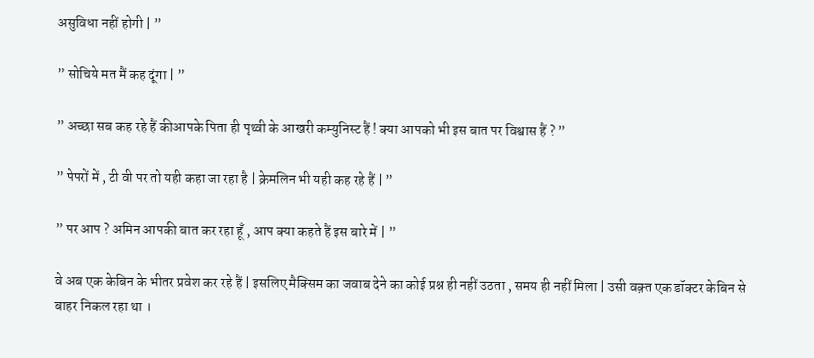असुविधा नहीं होगी | ”

” सोचिये मत मैं कह दूंगा | ”

” अच्छा सब कह रहे हैं कीआपके पिता ही पृथ्वी के आखरी कम्युनिस्ट हैं ! क्या आपको भी इस बात पर विश्वास हैं ? ”

” पेपरों में , टी वी पर तो यही कहा जा रहा है | क्रेमलिन भी यही कह रहे हैं | ”

” पर आप ? अमिन आपकी बात कर रहा हूँ , आप क्या कहते हैं इस बारे में | ”

वे अब एक केबिन के भीतर प्रवेश कर रहे हैं | इसलिए मैक्सिम का जवाब देने का कोई प्रश्न ही नहीं उठता , समय ही नहीं मिला | उसी वक़्त एक डॉक्टर केबिन से बाहर निकल रहा था ।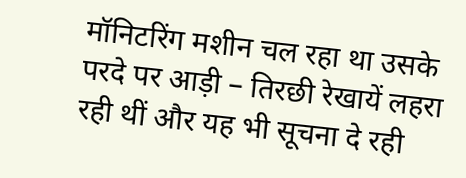मॉनिटरिंग मशीन चल रहा था उसके परदे पर आड़ी – तिरछी रेखायें लहरा रही थीं और यह भी सूचना दे रही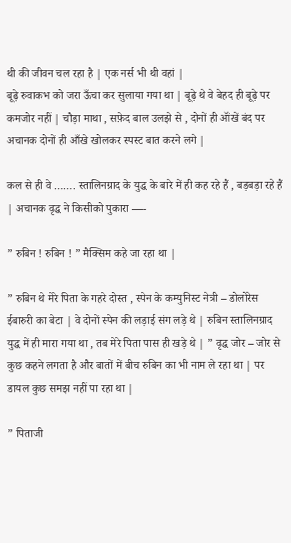थी की जीवन चल रहा है | एक नर्स भी थी वहां |
बूढ़े रुवाकभ को जरा ऊँचा कर सुलाया गया था | बूढ़े थे वे बेहद ही बूढ़े पर कमजोर नहीं | चौड़ा माथा , सफ़ेद बाल उलझे से , दोनों ही ऑंखें बंद पर अचानक दोनों ही आँखे खोलकर स्पस्ट बात करने लगे |

कल से ही वे ……. स्तालिनग्राद के युद्ध के बारे में ही कह रहे हैं , बड़बड़ा रहे हैं | अचानक वृद्ध ने किसीको पुकारा —-

” रुबिन ! रुबिन ! ” मैक्सिम कहे जा रहा था |

” रुबिन थे मेरे पिता के गहरे दोस्त , स्पेन के कम्युनिस्ट नेत्री – डोलोरेस ईबारुरी का बेटा | वे दोनों स्पेन की लड़ाई संग लड़े थे | रुबिन स्तालिनग्राद युद्ध में ही मारा गया था , तब मेरे पिता पास ही खड़े थे | ” वृद्ध जोर – जोर से कुछ कहने लगता है और बातों में बीच रुबिन का भी नाम ले रहा था | पर डायल कुछ समझ नहीं पा रहा था |

” पिताजी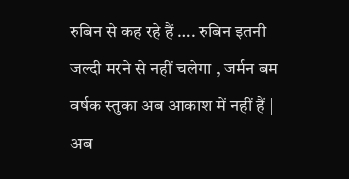रुबिन से कह रहे हैं …. रुबिन इतनी जल्दी मरने से नहीं चलेगा , जर्मन बम वर्षक स्तुका अब आकाश में नहीं हैं | अब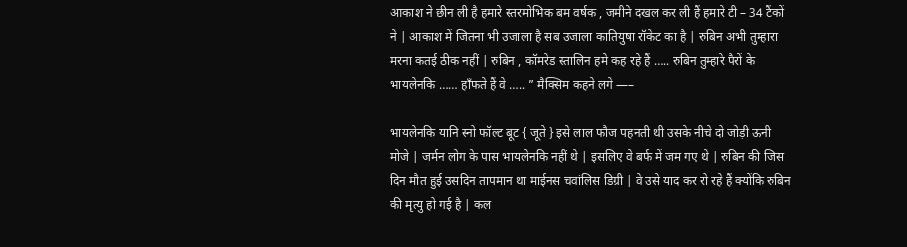आकाश ने छीन ली है हमारे स्तरमोभिक बम वर्षक , जमीने दखल कर ली हैं हमारे टी – 34 टैंकों ने | आकाश में जितना भी उजाला है सब उजाला कातियुषा रॉकेट का है | रुबिन अभी तुम्हारा मरना कतई ठीक नहीं | रुबिन , कॉमरेड स्तालिन हमे कह रहे हैं ….. रुबिन तुम्हारे पैरों के भायलेनकि …… हाँफते हैं वे ….. ” मैक्सिम कहने लगे —–

भायलेनकि यानि स्नो फॉल्ट बूट { जूते } इसे लाल फौज पहनती थी उसके नीचे दो जोड़ी ऊनी मोजे | जर्मन लोग के पास भायलेनकि नहीं थे | इसलिए वे बर्फ में जम गए थे | रुबिन की जिस दिन मौत हुई उसदिन तापमान था माईनस चवांलिस डिग्री | वे उसे याद कर रो रहे हैं क्योंकि रुबिन की मृत्यु हो गई है | कल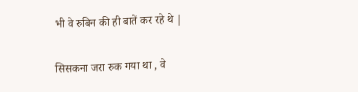भी वे रुबिन की ही बातें कर रहे थे |

सिसकना जरा रुक गया था , वे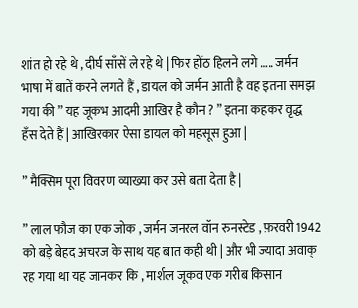शांत हो रहे थे , दीर्घ साँसें ले रहे थे | फिर होंठ हिलने लगे ….. जर्मन भाषा में बातें करने लगते हैं , डायल को जर्मन आती है वह इतना समझ गया की ” यह जूकभ आदमी आखिर है कौन ? ” इतना कहकर वृद्ध हँस देते हैं | आखिरकार ऐसा डायल को महसूस हुआ |

” मैक्सिम पूरा विवरण व्याख्या कर उसे बता देता है |

” लाल फौज का एक जोक , जर्मन जनरल वॉन रुनस्टेड , फ़रवरी1942 को बड़े बेहद अचरज के साथ यह बात कही थी | और भी ज्यादा अवाक् रह गया था यह जानकर कि , मार्शल जूकव एक गरीब किसान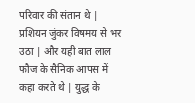परिवार की संतान थे | प्रशियन जुंकर विषमय से भर उठा | और यही बात लाल फौज के सैनिक आपस में कहा करते थे | युद्ध के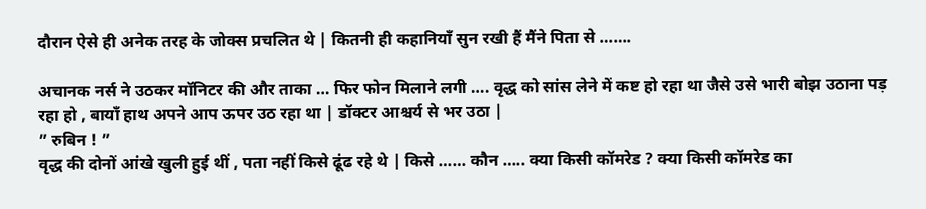दौरान ऐसे ही अनेक तरह के जोक्स प्रचलित थे | कितनी ही कहानियाँ सुन रखी हैं मैंने पिता से …….

अचानक नर्स ने उठकर मॉनिटर की और ताका … फिर फोन मिलाने लगी …. वृद्ध को सांस लेने में कष्ट हो रहा था जैसे उसे भारी बोझ उठाना पड़ रहा हो , बायाँ हाथ अपने आप ऊपर उठ रहा था | डॉक्टर आश्चर्य से भर उठा |
” रुबिन ! ”
वृद्ध की दोनों आंखे खुली हुई थीं , पता नहीं किसे ढूंढ रहे थे | किसे …… कौन ….. क्या किसी कॉमरेड ? क्या किसी कॉमरेड का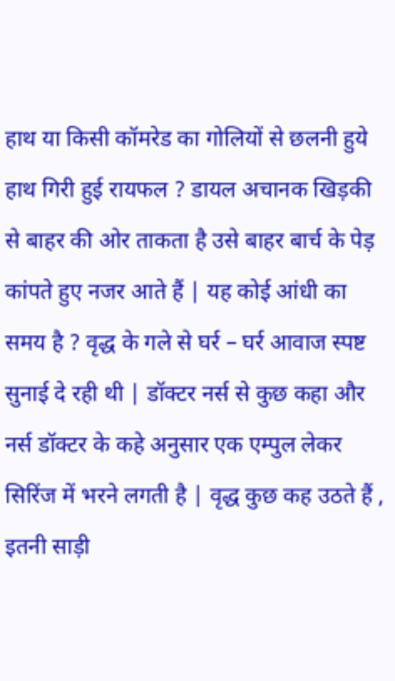हाथ या किसी कॉमरेड का गोलियों से छलनी हुये हाथ गिरी हुई रायफल ? डायल अचानक खिड़की से बाहर की ओर ताकता है उसे बाहर बार्च के पेड़ कांपते हुए नजर आते हैं | यह कोई आंधी का समय है ? वृद्ध के गले से घर्र – घर्र आवाज स्पष्ट सुनाई दे रही थी | डॉक्टर नर्स से कुछ कहा और नर्स डॉक्टर के कहे अनुसार एक एम्पुल लेकर सिरिंज में भरने लगती है | वृद्ध कुछ कह उठते हैं , इतनी साड़ी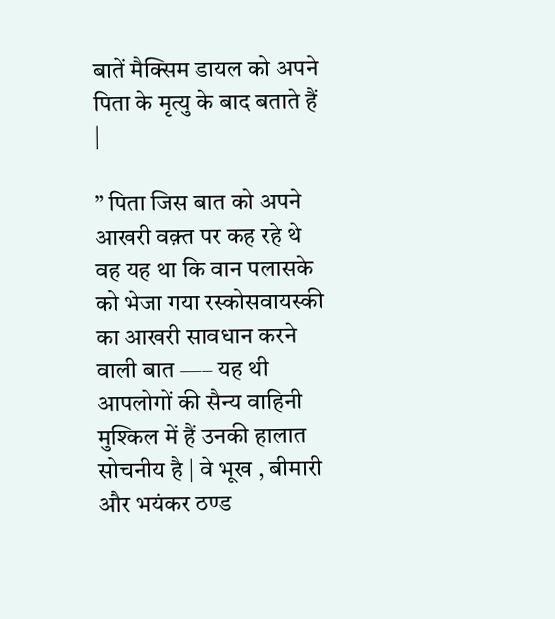बातें मैक्सिम डायल को अपने पिता के मृत्यु के बाद बताते हैं |

” पिता जिस बात को अपने आखरी वक़्त पर कह रहे थे वह यह था कि वान पलासके को भेजा गया रस्कोसवायस्की का आखरी सावधान करने वाली बात —– यह थी आपलोगों की सैन्य वाहिनी मुश्किल में हैं उनकी हालात सोचनीय है | वे भूख , बीमारी और भयंकर ठण्ड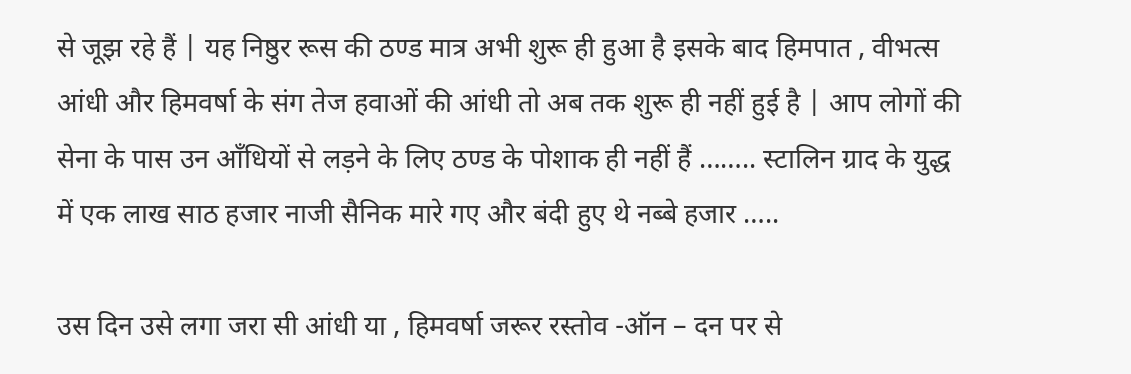से जूझ रहे हैं | यह निष्ठुर रूस की ठण्ड मात्र अभी शुरू ही हुआ है इसके बाद हिमपात , वीभत्स आंधी और हिमवर्षा के संग तेज हवाओं की आंधी तो अब तक शुरू ही नहीं हुई है | आप लोगों की सेना के पास उन आँधियों से लड़ने के लिए ठण्ड के पोशाक ही नहीं हैं …….. स्टालिन ग्राद के युद्ध में एक लाख साठ हजार नाजी सैनिक मारे गए और बंदी हुए थे नब्बे हजार …..

उस दिन उसे लगा जरा सी आंधी या , हिमवर्षा जरूर रस्तोव -ऑन – दन पर से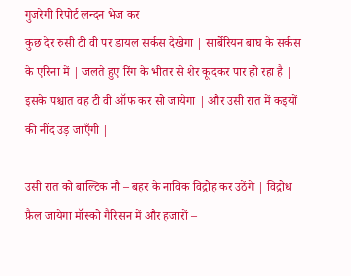गुजरेगी रिपोर्ट लन्दन भेज कर
कुछ देर रुसी टी वी पर डायल सर्कस देखेगा | सार्बेरियन बाघ के सर्कस के एरिना में | जलते हुए रिंग के भीतर से शेर कूदकर पार हो रहा है | इसके पश्चात वह टी वी ऑफ कर सो जायेगा | और उसी रात में कइयों की नींद उड़ जाएँगी |

उसी रात को बाल्टिक नौ – बहर के नाविक विद्रोह कर उठेंगे | विद्रोध फ़ैल जायेगा मॉस्को गैरिसन में और हजारों –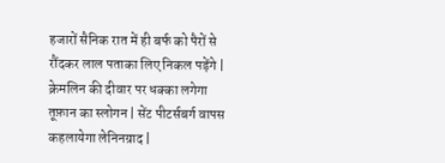हजारों सैनिक रात में ही बर्फ को पैरों से रौंदकर लाल पताका लिए निकल पड़ेंगे | क्रेमलिन की दीवार पर धक्का लगेगा तूफ़ान का स्लोगन | सेंट पीटर्सबर्ग वापस कहलायेगा लेनिनग्राद |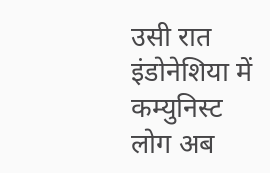उसी रात इंडोनेशिया में कम्युनिस्ट लोग अब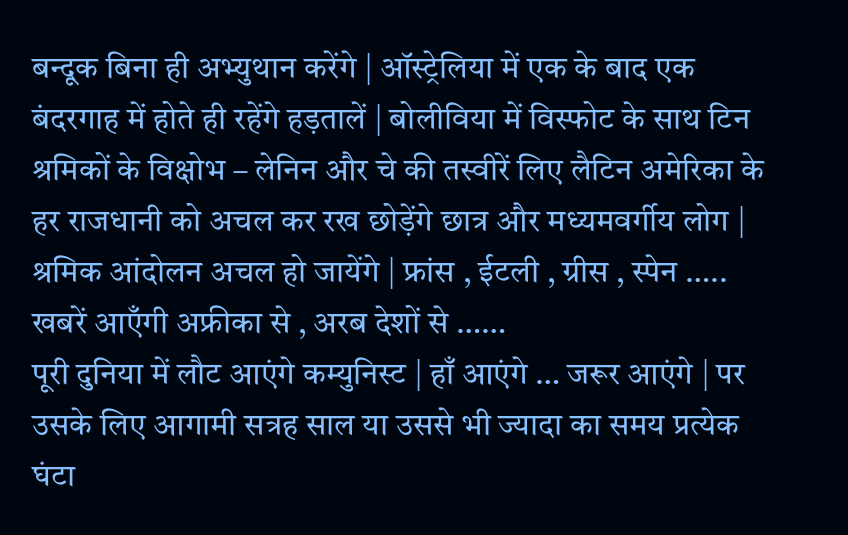बन्दूक बिना ही अभ्युथान करेंगे | ऑस्ट्रेलिया में एक के बाद एक बंदरगाह में होते ही रहेंगे हड़तालें | बोलीविया में विस्फोट के साथ टिन श्रमिकों के विक्षोभ – लेनिन और चे की तस्वीरें लिए लैटिन अमेरिका के हर राजधानी को अचल कर रख छोड़ेंगे छात्र और मध्यमवर्गीय लोग | श्रमिक आंदोलन अचल हो जायेंगे | फ्रांस , ईटली , ग्रीस , स्पेन ….. खबरें आएँगी अफ्रीका से , अरब देशों से ……
पूरी दुनिया में लौट आएंगे कम्युनिस्ट | हाँ आएंगे … जरूर आएंगे | पर उसके लिए आगामी सत्रह साल या उससे भी ज्यादा का समय प्रत्येक घंटा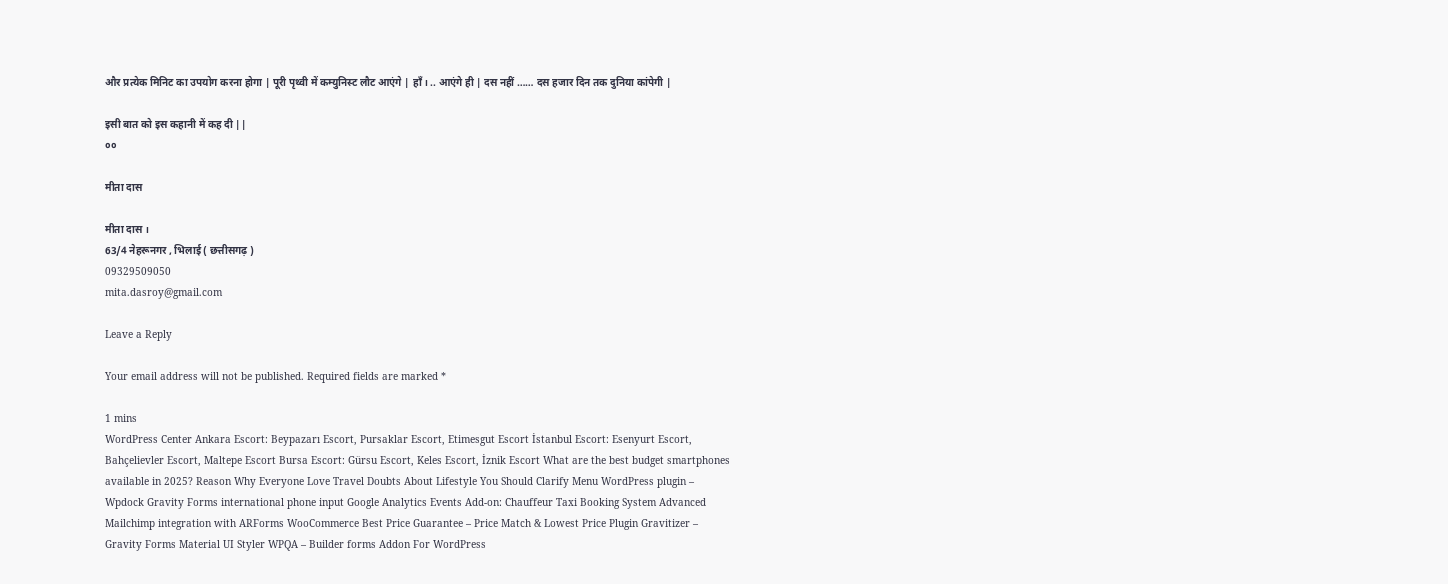और प्रत्येक मिनिट का उपयोग करना होगा | पूरी पृथ्वी में कम्युनिस्ट लौट आएंगे | हाँ। .. आएंगे ही | दस नहीं …… दस हजार दिन तक दुनिया कांपेगी |

इसी बात को इस कहानी में कह दी ||
००

मीता दास

मीता दास ।
63/4 नेहरूनगर , भिलाई ( छत्तीसगढ़ )
09329509050
mita.dasroy@gmail.com

Leave a Reply

Your email address will not be published. Required fields are marked *

1 mins
WordPress Center Ankara Escort: Beypazarı Escort, Pursaklar Escort, Etimesgut Escort İstanbul Escort: Esenyurt Escort, Bahçelievler Escort, Maltepe Escort Bursa Escort: Gürsu Escort, Keles Escort, İznik Escort What are the best budget smartphones available in 2025? Reason Why Everyone Love Travel Doubts About Lifestyle You Should Clarify Menu WordPress plugin – Wpdock Gravity Forms international phone input Google Analytics Events Add-on: Chauffeur Taxi Booking System Advanced Mailchimp integration with ARForms WooCommerce Best Price Guarantee – Price Match & Lowest Price Plugin Gravitizer – Gravity Forms Material UI Styler WPQA – Builder forms Addon For WordPress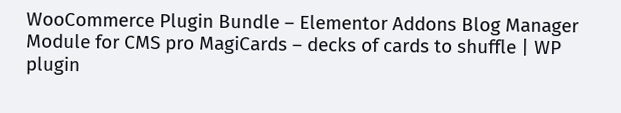WooCommerce Plugin Bundle – Elementor Addons Blog Manager Module for CMS pro MagiCards – decks of cards to shuffle | WP plugin